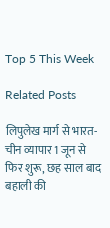Top 5 This Week

Related Posts

लिपुलेख मार्ग से भारत-चीन व्यापार 1 जून से फिर शुरू, छह साल बाद बहाली की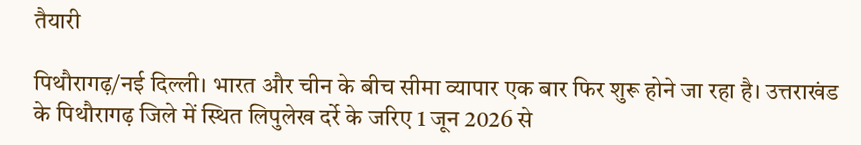तैयारी

पिथौरागढ़/नई दिल्ली। भारत और चीन के बीच सीमा व्यापार एक बार फिर शुरू होने जा रहा है। उत्तराखंड के पिथौरागढ़ जिले में स्थित लिपुलेख दर्रे के जरिए 1 जून 2026 से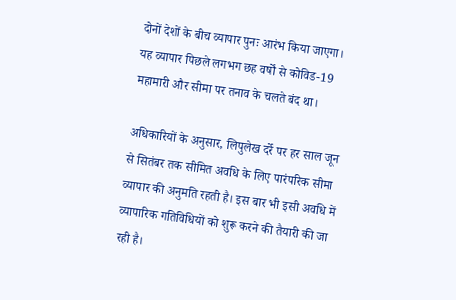दोनों देशों के बीच व्यापार पुनः आरंभ किया जाएगा। यह व्यापार पिछले लगभग छह वर्षों से कोविड-19 महामारी और सीमा पर तनाव के चलते बंद था।

अधिकारियों के अनुसार, लिपुलेख दर्रे पर हर साल जून से सितंबर तक सीमित अवधि के लिए पारंपरिक सीमा व्यापार की अनुमति रहती है। इस बार भी इसी अवधि में व्यापारिक गतिविधियों को शुरू करने की तैयारी की जा रही है।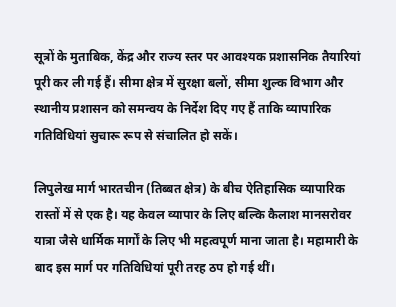सूत्रों के मुताबिक, केंद्र और राज्य स्तर पर आवश्यक प्रशासनिक तैयारियां पूरी कर ली गई हैं। सीमा क्षेत्र में सुरक्षा बलों, सीमा शुल्क विभाग और स्थानीय प्रशासन को समन्वय के निर्देश दिए गए हैं ताकि व्यापारिक गतिविधियां सुचारू रूप से संचालित हो सकें।

लिपुलेख मार्ग भारतचीन (तिब्बत क्षेत्र) के बीच ऐतिहासिक व्यापारिक रास्तों में से एक है। यह केवल व्यापार के लिए बल्कि कैलाश मानसरोवर यात्रा जैसे धार्मिक मार्गों के लिए भी महत्वपूर्ण माना जाता है। महामारी के बाद इस मार्ग पर गतिविधियां पूरी तरह ठप हो गई थीं।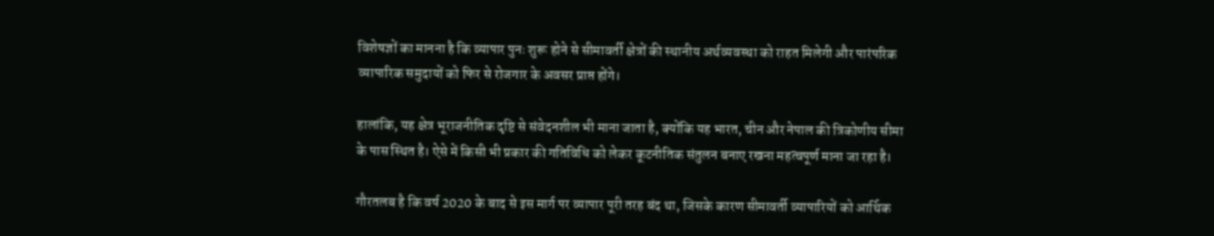विशेषज्ञों का मानना है कि व्यापार पुनः शुरू होने से सीमावर्ती क्षेत्रों की स्थानीय अर्थव्यवस्था को राहत मिलेगी और पारंपरिक व्यापारिक समुदायों को फिर से रोजगार के अवसर प्राप्त होंगे।

हालांकि, यह क्षेत्र भूराजनीतिक दृष्टि से संवेदनशील भी माना जाता है, क्योंकि यह भारत, चीन और नेपाल की त्रिकोणीय सीमा के पास स्थित है। ऐसे में किसी भी प्रकार की गतिविधि को लेकर कूटनीतिक संतुलन बनाए रखना महत्वपूर्ण माना जा रहा है।

गौरतलब है कि वर्ष 2020 के बाद से इस मार्ग पर व्यापार पूरी तरह बंद था, जिसके कारण सीमावर्ती व्यापारियों को आर्थिक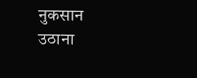नुकसान उठाना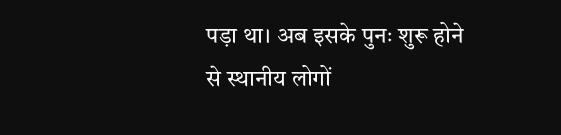पड़ा था। अब इसके पुनः शुरू होने से स्थानीय लोगों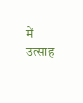में उत्साह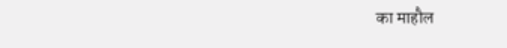का माहौल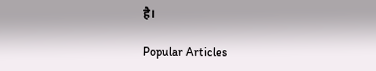है।

Popular Articles